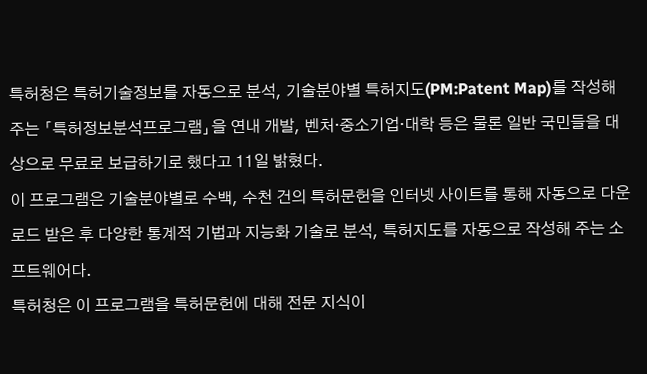특허청은 특허기술정보를 자동으로 분석, 기술분야별 특허지도(PM:Patent Map)를 작성해 주는 「특허정보분석프로그램」을 연내 개발, 벤처·중소기업·대학 등은 물론 일반 국민들을 대상으로 무료로 보급하기로 했다고 11일 밝혔다.
이 프로그램은 기술분야별로 수백, 수천 건의 특허문헌을 인터넷 사이트를 통해 자동으로 다운로드 받은 후 다양한 통계적 기법과 지능화 기술로 분석, 특허지도를 자동으로 작성해 주는 소프트웨어다.
특허청은 이 프로그램을 특허문헌에 대해 전문 지식이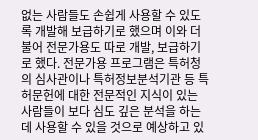없는 사람들도 손쉽게 사용할 수 있도록 개발해 보급하기로 했으며 이와 더불어 전문가용도 따로 개발, 보급하기로 했다. 전문가용 프로그램은 특허청의 심사관이나 특허정보분석기관 등 특허문헌에 대한 전문적인 지식이 있는 사람들이 보다 심도 깊은 분석을 하는데 사용할 수 있을 것으로 예상하고 있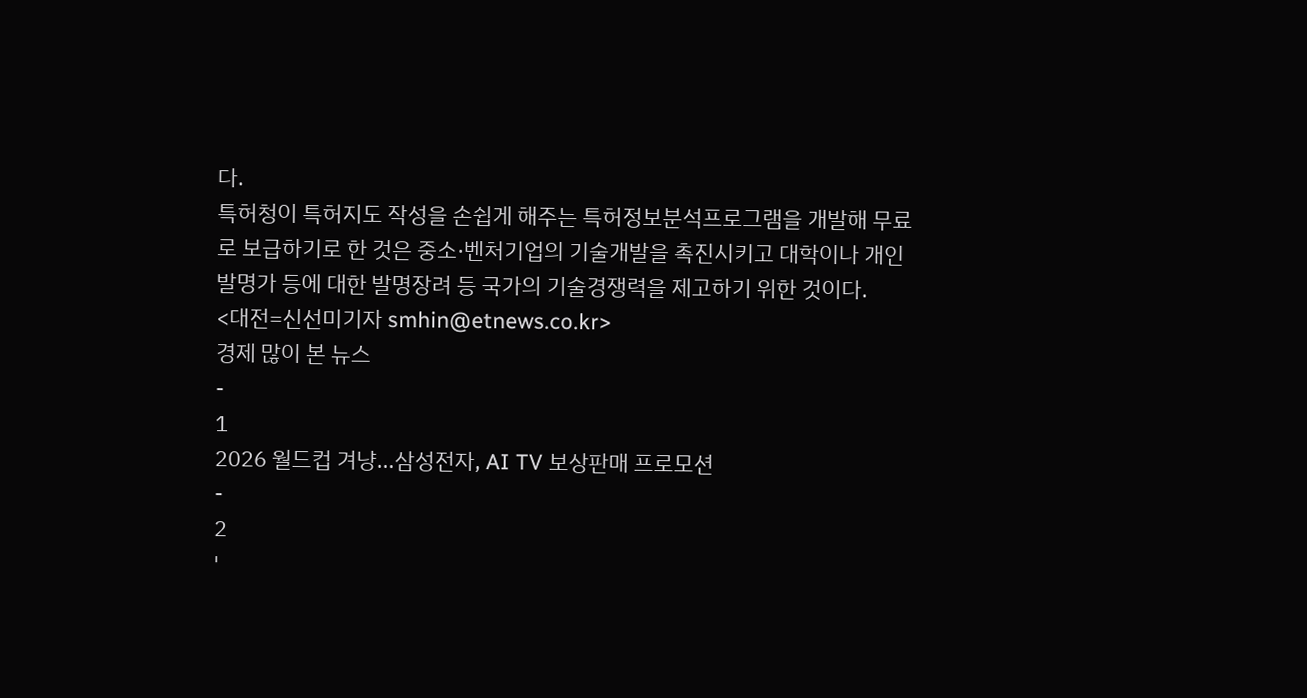다.
특허청이 특허지도 작성을 손쉽게 해주는 특허정보분석프로그램을 개발해 무료로 보급하기로 한 것은 중소·벤처기업의 기술개발을 촉진시키고 대학이나 개인발명가 등에 대한 발명장려 등 국가의 기술경쟁력을 제고하기 위한 것이다.
<대전=신선미기자 smhin@etnews.co.kr>
경제 많이 본 뉴스
-
1
2026 월드컵 겨냥…삼성전자, AI TV 보상판매 프로모션
-
2
'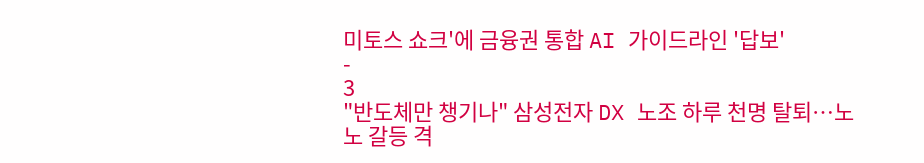미토스 쇼크'에 금융권 통합 AI 가이드라인 '답보'
-
3
"반도체만 챙기나" 삼성전자 DX 노조 하루 천명 탈퇴…노노 갈등 격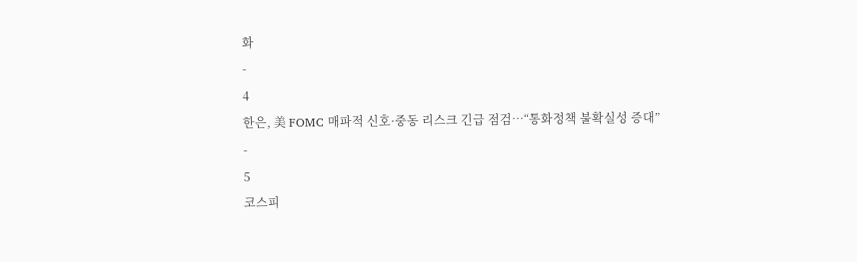화
-
4
한은, 美 FOMC 매파적 신호·중동 리스크 긴급 점검…“통화정책 불확실성 증대”
-
5
코스피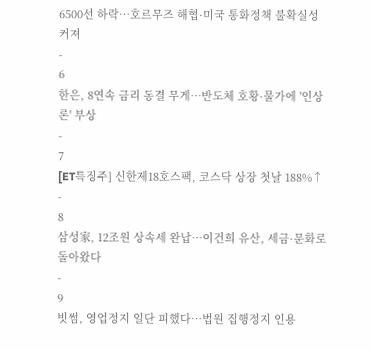6500선 하락…호르무즈 해협·미국 통화정책 불확실성 커져
-
6
한은, 8연속 금리 동결 무게…반도체 호황·물가에 '인상론' 부상
-
7
[ET특징주] 신한제18호스팩, 코스닥 상장 첫날 188%↑
-
8
삼성家, 12조원 상속세 완납…이건희 유산, 세금·문화로 돌아왔다
-
9
빗썸, 영업정지 일단 피했다…법원 집행정지 인용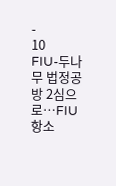-
10
FIU-두나무 법정공방 2심으로…FIU 항소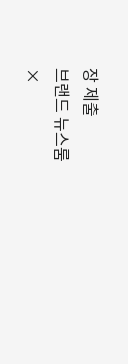장 제출
브랜드 뉴스룸
×